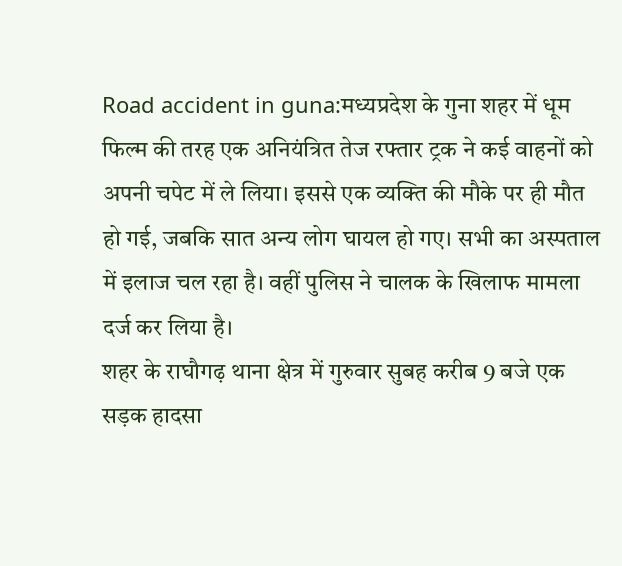Road accident in guna:मध्यप्रदेश के गुना शहर में धूम फिल्म की तरह एक अनियंत्रित तेज रफ्तार ट्रक ने कई वाहनों को अपनी चपेट में ले लिया। इससे एक व्यक्ति की मौके पर ही मौत हो गई, जबकि सात अन्य लोग घायल हो गए। सभी का अस्पताल में इलाज चल रहा है। वहीं पुलिस ने चालक के खिलाफ मामला दर्ज कर लिया है।
शहर के राघौगढ़ थाना क्षेत्र में गुरुवार सुबह करीब 9 बजे एक सड़क हादसा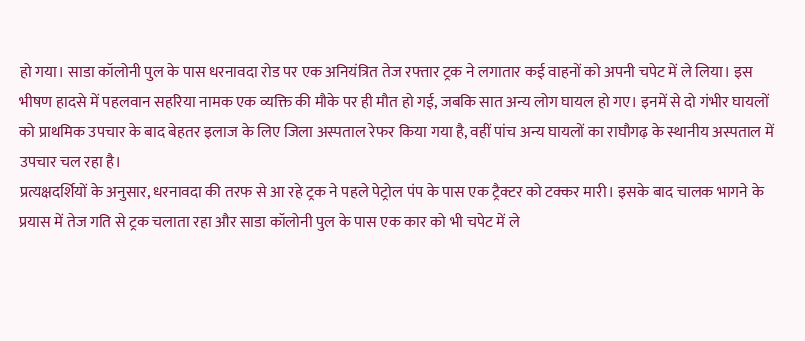हो गया। साडा कॉलोनी पुल के पास धरनावदा रोड पर एक अनियंत्रित तेज रफ्तार ट्रक ने लगातार कई वाहनों को अपनी चपेट में ले लिया। इस भीषण हादसे में पहलवान सहरिया नामक एक व्यक्ति की मौके पर ही मौत हो गई, जबकि सात अन्य लोग घायल हो गए। इनमें से दो गंभीर घायलों को प्राथमिक उपचार के बाद बेहतर इलाज के लिए जिला अस्पताल रेफर किया गया है, वहीं पांच अन्य घायलों का राघौगढ़ के स्थानीय अस्पताल में उपचार चल रहा है।
प्रत्यक्षदर्शियों के अनुसार, धरनावदा की तरफ से आ रहे ट्रक ने पहले पेट्रोल पंप के पास एक ट्रैक्टर को टक्कर मारी। इसके बाद चालक भागने के प्रयास में तेज गति से ट्रक चलाता रहा और साडा कॉलोनी पुल के पास एक कार को भी चपेट में ले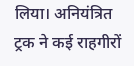लिया। अनियंत्रित ट्रक ने कई राहगीरों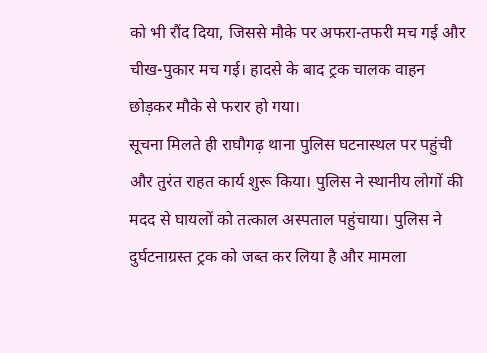को भी रौंद दिया, जिससे मौके पर अफरा-तफरी मच गई और चीख-पुकार मच गई। हादसे के बाद ट्रक चालक वाहन छोड़कर मौके से फरार हो गया।
सूचना मिलते ही राघौगढ़ थाना पुलिस घटनास्थल पर पहुंची और तुरंत राहत कार्य शुरू किया। पुलिस ने स्थानीय लोगों की मदद से घायलों को तत्काल अस्पताल पहुंचाया। पुलिस ने दुर्घटनाग्रस्त ट्रक को जब्त कर लिया है और मामला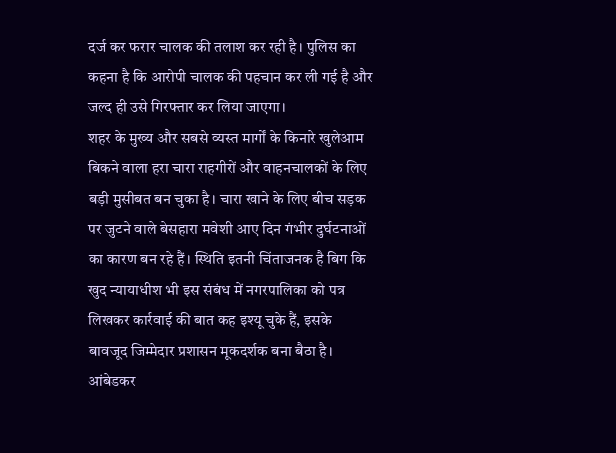दर्ज कर फरार चालक की तलाश कर रही है। पुलिस का कहना है कि आरोपी चालक की पहचान कर ली गई है और जल्द ही उसे गिरफ्तार कर लिया जाएगा।
शहर के मुख्य और सबसे व्यस्त मार्गों के किनारे खुलेआम बिकने वाला हरा चारा राहगीरों और वाहनचालकों के लिए बड़ी मुसीबत बन चुका है। चारा खाने के लिए बीच सड़क पर जुटने वाले बेसहारा मवेशी आए दिन गंभीर दुर्घटनाओं का कारण बन रहे हैं। स्थिति इतनी चिंताजनक है बिग कि खुद न्यायाधीश भी इस संबंध में नगरपालिका को पत्र लिखकर कार्रवाई की बात कह इश्यू चुके हैं, इसके बावजूद जिम्मेदार प्रशासन मूकदर्शक बना बैठा है।
आंबेडकर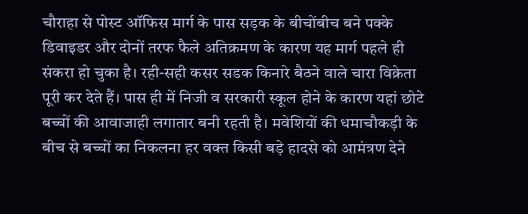चौराहा से पोस्ट ऑफिस मार्ग के पास सड़क के बीचोंबीच बने पक्के डिवाइडर और दोनों तरफ फैले अतिक्रमण के कारण यह मार्ग पहले ही संकरा हो चुका है। रही-सही कसर सडक किनारे बैठने वाले चारा विक्रेता पूरी कर देते हैं। पास ही में निजी व सरकारी स्कूल होने के कारण यहां छोटे बच्चों की आवाजाही लगातार बनी रहती है। मवेशियों की धमाचौकड़ी के बीच से बच्चों का निकलना हर वक्त किसी बड़े हादसे को आमंत्रण देने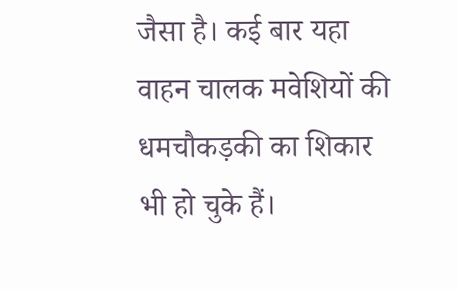जैसा है। कई बार यहा वाहन चालक मवेशियों की धमचौकड़की का शिकार भी हो चुके हैं।